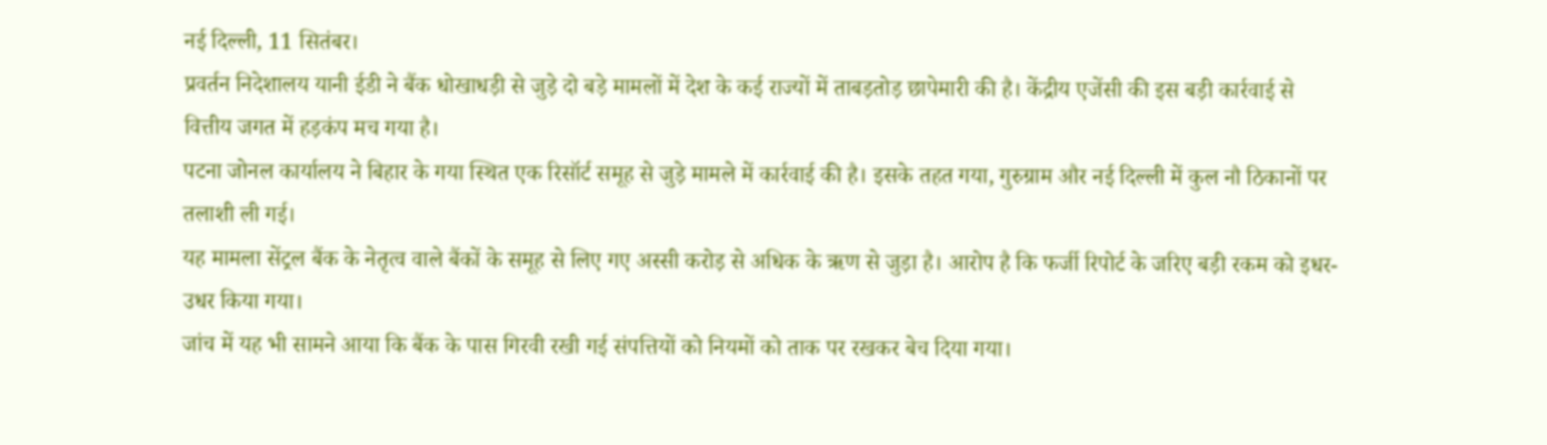नई दिल्ली, 11 सितंबर।
प्रवर्तन निदेशालय यानी ईडी ने बैंक धोखाधड़ी से जुड़े दो बड़े मामलों में देश के कई राज्यों में ताबड़तोड़ छापेमारी की है। केंद्रीय एजेंसी की इस बड़ी कार्रवाई से वित्तीय जगत में हड़कंप मच गया है।
पटना जोनल कार्यालय ने बिहार के गया स्थित एक रिसॉर्ट समूह से जुड़े मामले में कार्रवाई की है। इसके तहत गया, गुरुग्राम और नई दिल्ली में कुल नौ ठिकानों पर तलाशी ली गई।
यह मामला सेंट्रल बैंक के नेतृत्व वाले बैंकों के समूह से लिए गए अस्सी करोड़ से अधिक के ऋण से जुड़ा है। आरोप है कि फर्जी रिपोर्ट के जरिए बड़ी रकम को इधर-उधर किया गया।
जांच में यह भी सामने आया कि बैंक के पास गिरवी रखी गई संपत्तियों को नियमों को ताक पर रखकर बेच दिया गया।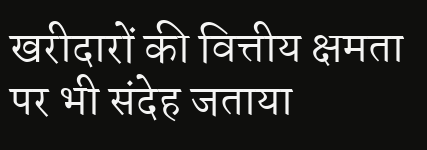खरीदारों की वित्तीय क्षमता पर भी संदेह जताया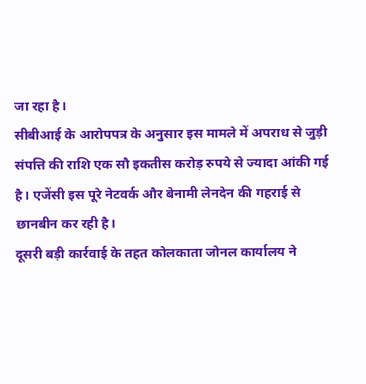जा रहा है।
सीबीआई के आरोपपत्र के अनुसार इस मामले में अपराध से जुड़ी संपत्ति की राशि एक सौ इकतीस करोड़ रुपये से ज्यादा आंकी गई है। एजेंसी इस पूरे नेटवर्क और बेनामी लेनदेन की गहराई से छानबीन कर रही है।
दूसरी बड़ी कार्रवाई के तहत कोलकाता जोनल कार्यालय ने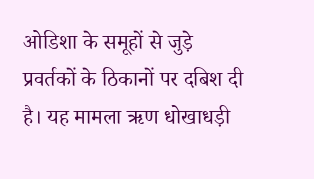ओडिशा के समूहों से जुड़े प्रवर्तकों के ठिकानों पर दबिश दी है। यह मामला ऋण धोखाधड़ी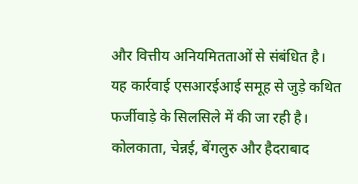और वित्तीय अनियमितताओं से संबंधित है।
यह कार्रवाई एसआरईआई समूह से जुड़े कथित फर्जीवाड़े के सिलसिले में की जा रही है। कोलकाता, चेन्नई, बेंगलुरु और हैदराबाद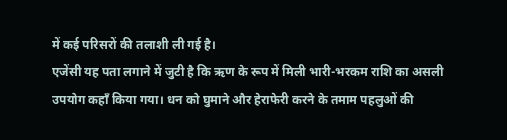में कई परिसरों की तलाशी ली गई है।
एजेंसी यह पता लगाने में जुटी है कि ऋण के रूप में मिली भारी-भरकम राशि का असली उपयोग कहाँ किया गया। धन को घुमाने और हेराफेरी करने के तमाम पहलुओं की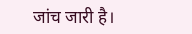जांच जारी है।